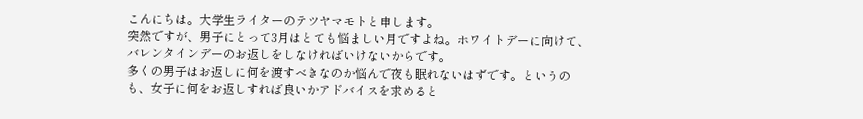こんにちは。大学生ライターのテツヤマモトと申します。
突然ですが、男子にとって3月はとても悩ましい月ですよね。ホワイトデーに向けて、バレンタインデーのお返しをしなければいけないからです。
多くの男子はお返しに何を渡すべきなのか悩んで夜も眠れないはずです。というのも、女子に何をお返しすれば良いかアドバイスを求めると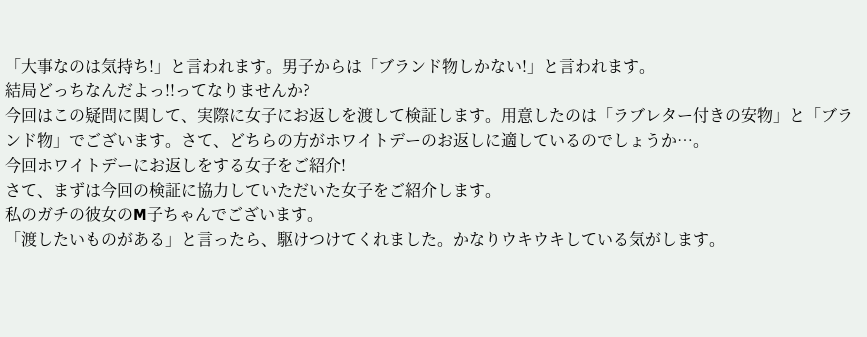「大事なのは気持ち!」と言われます。男子からは「ブランド物しかない!」と言われます。
結局どっちなんだよっ!!ってなりませんか?
今回はこの疑問に関して、実際に女子にお返しを渡して検証します。用意したのは「ラブレター付きの安物」と「ブランド物」でございます。さて、どちらの方がホワイトデーのお返しに適しているのでしょうか…。
今回ホワイトデーにお返しをする女子をご紹介!
さて、まずは今回の検証に協力していただいた女子をご紹介します。
私のガチの彼女のM子ちゃんでございます。
「渡したいものがある」と言ったら、駆けつけてくれました。かなりウキウキしている気がします。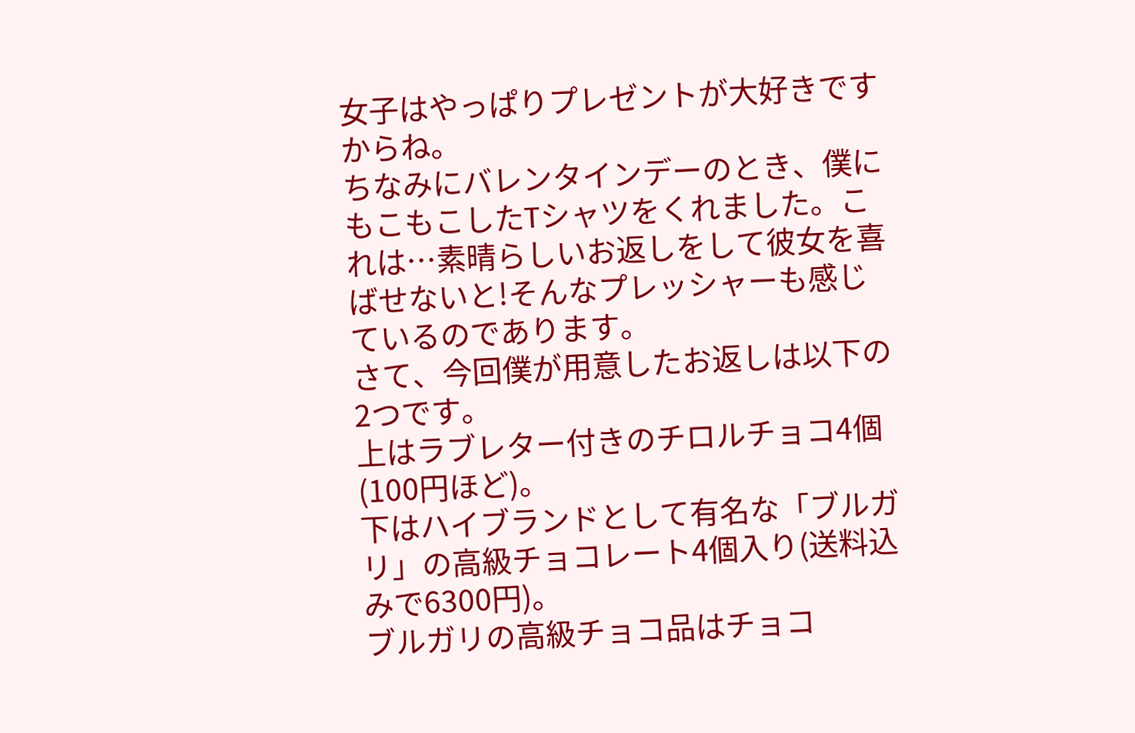女子はやっぱりプレゼントが大好きですからね。
ちなみにバレンタインデーのとき、僕にもこもこしたTシャツをくれました。これは…素晴らしいお返しをして彼女を喜ばせないと!そんなプレッシャーも感じているのであります。
さて、今回僕が用意したお返しは以下の2つです。
上はラブレター付きのチロルチョコ4個(100円ほど)。
下はハイブランドとして有名な「ブルガリ」の高級チョコレート4個入り(送料込みで6300円)。
ブルガリの高級チョコ品はチョコ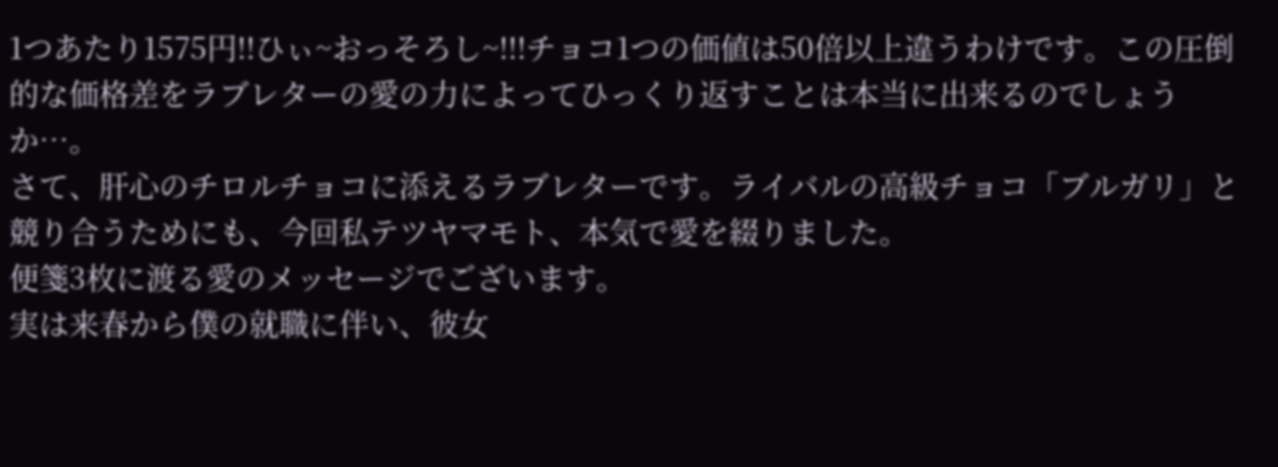1つあたり1575円!!ひぃ~おっそろし~!!!チョコ1つの価値は50倍以上違うわけです。この圧倒的な価格差をラブレターの愛の力によってひっくり返すことは本当に出来るのでしょうか…。
さて、肝心のチロルチョコに添えるラブレターです。ライバルの高級チョコ「ブルガリ」と競り合うためにも、今回私テツヤマモト、本気で愛を綴りました。
便箋3枚に渡る愛のメッセージでございます。
実は来春から僕の就職に伴い、彼女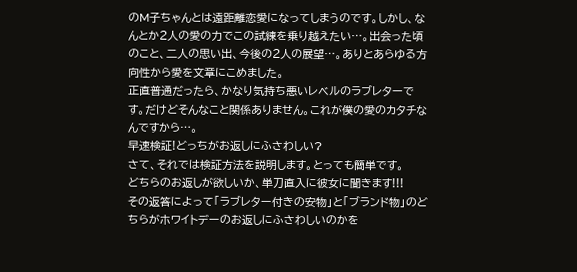のM子ちゃんとは遠距離恋愛になってしまうのです。しかし、なんとか2人の愛の力でこの試練を乗り越えたい…。出会った頃のこと、二人の思い出、今後の2人の展望…。ありとあらゆる方向性から愛を文章にこめました。
正直普通だったら、かなり気持ち悪いレベルのラブレターです。だけどそんなこと関係ありません。これが僕の愛のカタチなんですから…。
早速検証!どっちがお返しにふさわしい?
さて、それでは検証方法を説明します。とっても簡単です。
どちらのお返しが欲しいか、単刀直入に彼女に聞きます!!!
その返答によって「ラブレター付きの安物」と「ブランド物」のどちらがホワイトデーのお返しにふさわしいのかを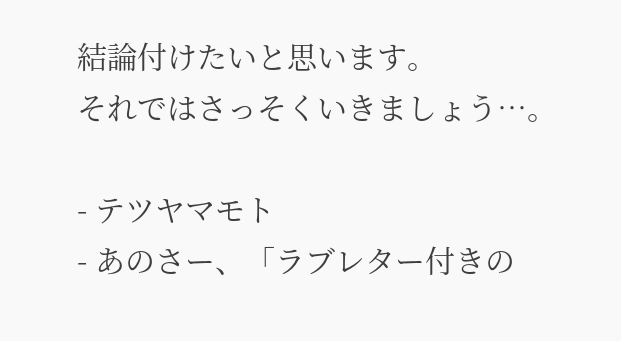結論付けたいと思います。
それではさっそくいきましょう…。

- テツヤマモト
- あのさー、「ラブレター付きの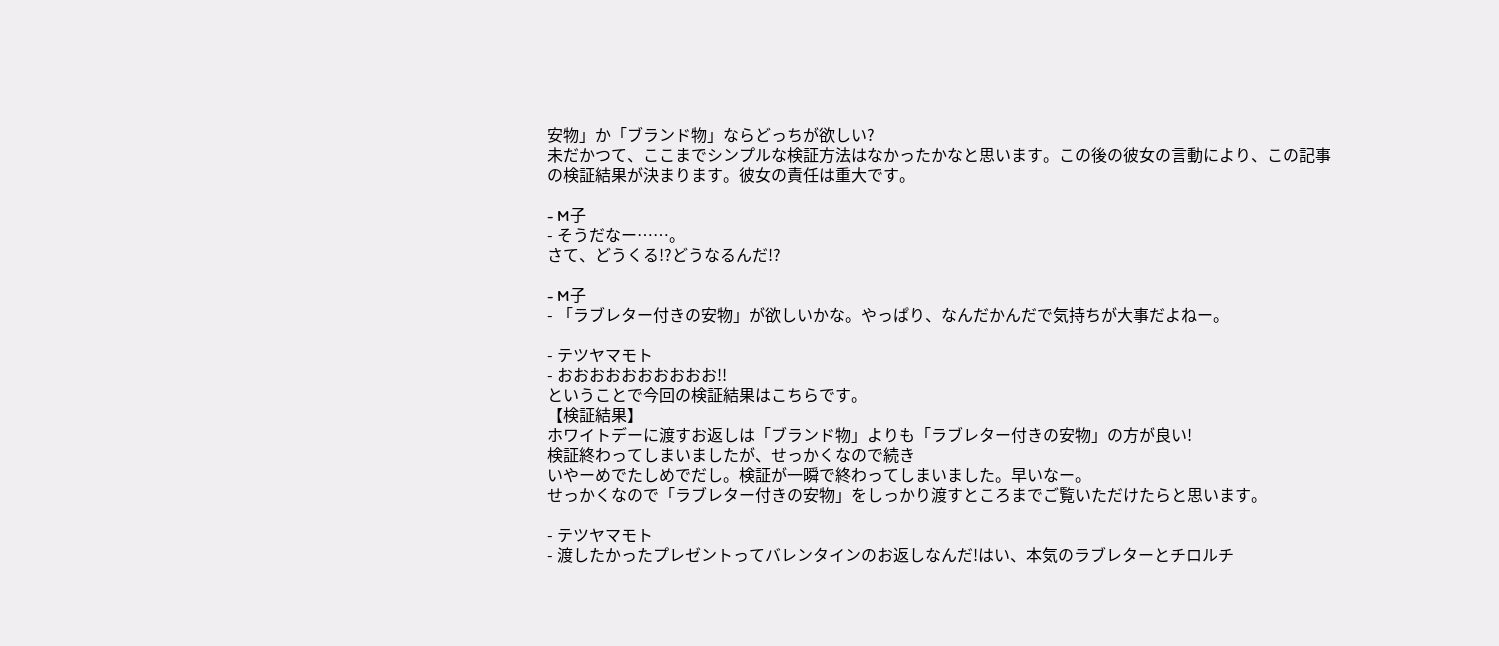安物」か「ブランド物」ならどっちが欲しい?
未だかつて、ここまでシンプルな検証方法はなかったかなと思います。この後の彼女の言動により、この記事の検証結果が決まります。彼女の責任は重大です。

- M子
- そうだなー……。
さて、どうくる!?どうなるんだ!?

- M子
- 「ラブレター付きの安物」が欲しいかな。やっぱり、なんだかんだで気持ちが大事だよねー。

- テツヤマモト
- おおおおおおおおおお!!
ということで今回の検証結果はこちらです。
【検証結果】
ホワイトデーに渡すお返しは「ブランド物」よりも「ラブレター付きの安物」の方が良い!
検証終わってしまいましたが、せっかくなので続き
いやーめでたしめでだし。検証が一瞬で終わってしまいました。早いなー。
せっかくなので「ラブレター付きの安物」をしっかり渡すところまでご覧いただけたらと思います。

- テツヤマモト
- 渡したかったプレゼントってバレンタインのお返しなんだ!はい、本気のラブレターとチロルチ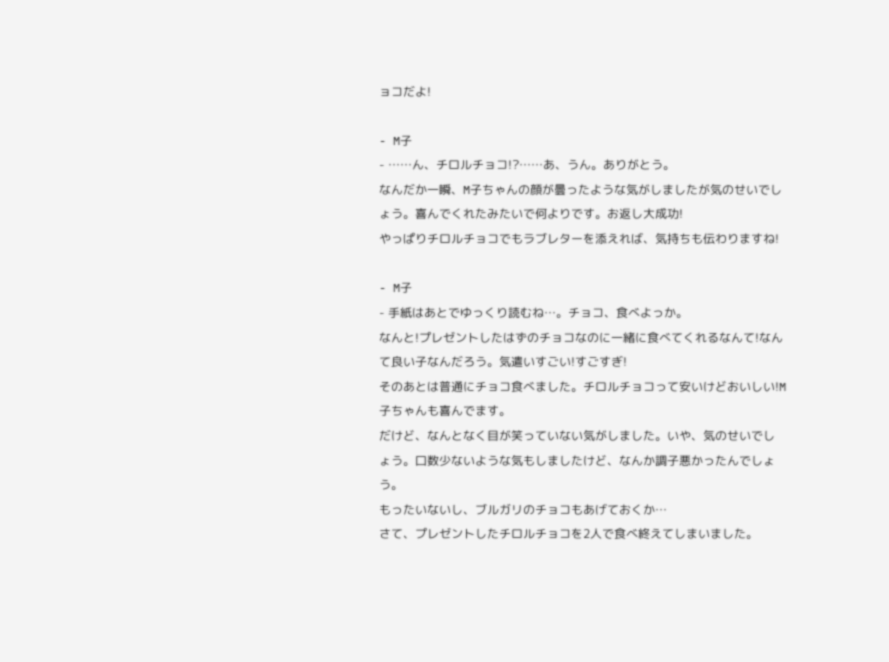ョコだよ!

- M子
- ……ん、チロルチョコ!?……あ、うん。ありがとう。
なんだか一瞬、M子ちゃんの顔が曇ったような気がしましたが気のせいでしょう。喜んでくれたみたいで何よりです。お返し大成功!
やっぱりチロルチョコでもラブレターを添えれば、気持ちも伝わりますね!

- M子
- 手紙はあとでゆっくり読むね…。チョコ、食べよっか。
なんと!プレゼントしたはずのチョコなのに一緒に食べてくれるなんて!なんて良い子なんだろう。気遣いすごい!すごすぎ!
そのあとは普通にチョコ食べました。チロルチョコって安いけどおいしい!M子ちゃんも喜んでます。
だけど、なんとなく目が笑っていない気がしました。いや、気のせいでしょう。口数少ないような気もしましたけど、なんか調子悪かったんでしょう。
もったいないし、ブルガリのチョコもあげておくか…
さて、プレゼントしたチロルチョコを2人で食べ終えてしまいました。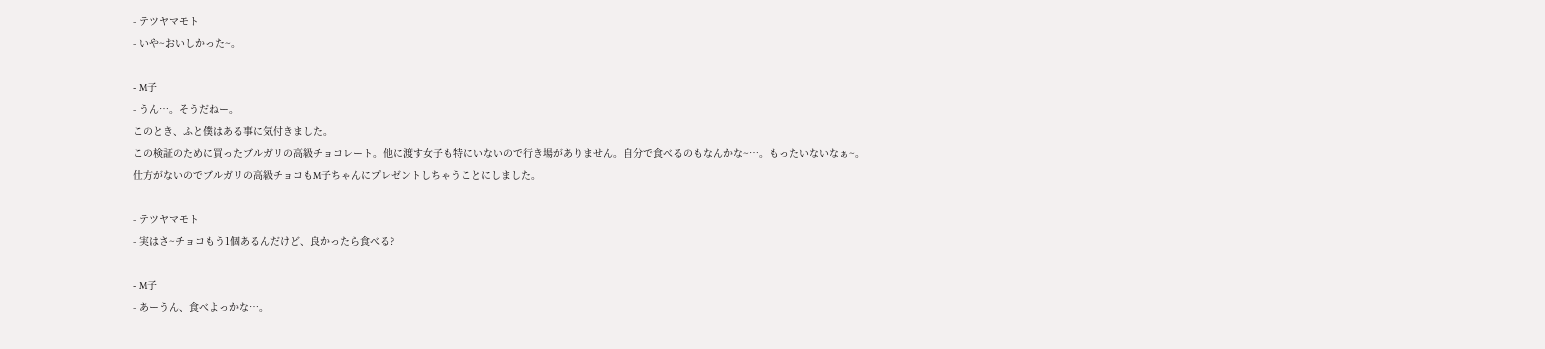- テツヤマモト
- いや~おいしかった~。

- M子
- うん…。そうだねー。
このとき、ふと僕はある事に気付きました。
この検証のために買ったブルガリの高級チョコレート。他に渡す女子も特にいないので行き場がありません。自分で食べるのもなんかな~…。もったいないなぁ~。
仕方がないのでブルガリの高級チョコもM子ちゃんにプレゼントしちゃうことにしました。

- テツヤマモト
- 実はさ~チョコもう1個あるんだけど、良かったら食べる?

- M子
- あーうん、食べよっかな…。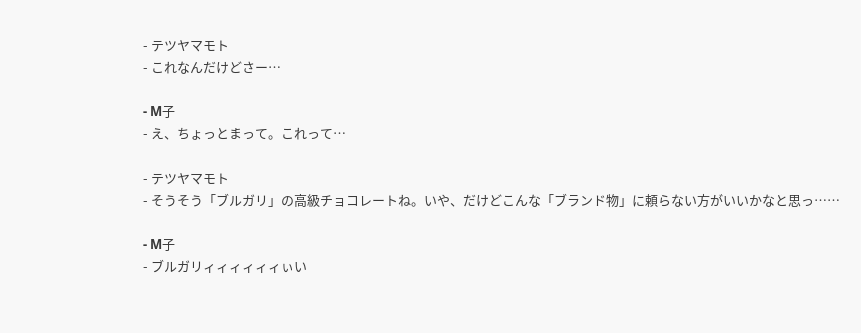- テツヤマモト
- これなんだけどさー…

- M子
- え、ちょっとまって。これって…

- テツヤマモト
- そうそう「ブルガリ」の高級チョコレートね。いや、だけどこんな「ブランド物」に頼らない方がいいかなと思っ……

- M子
- ブルガリィィィィィィぃい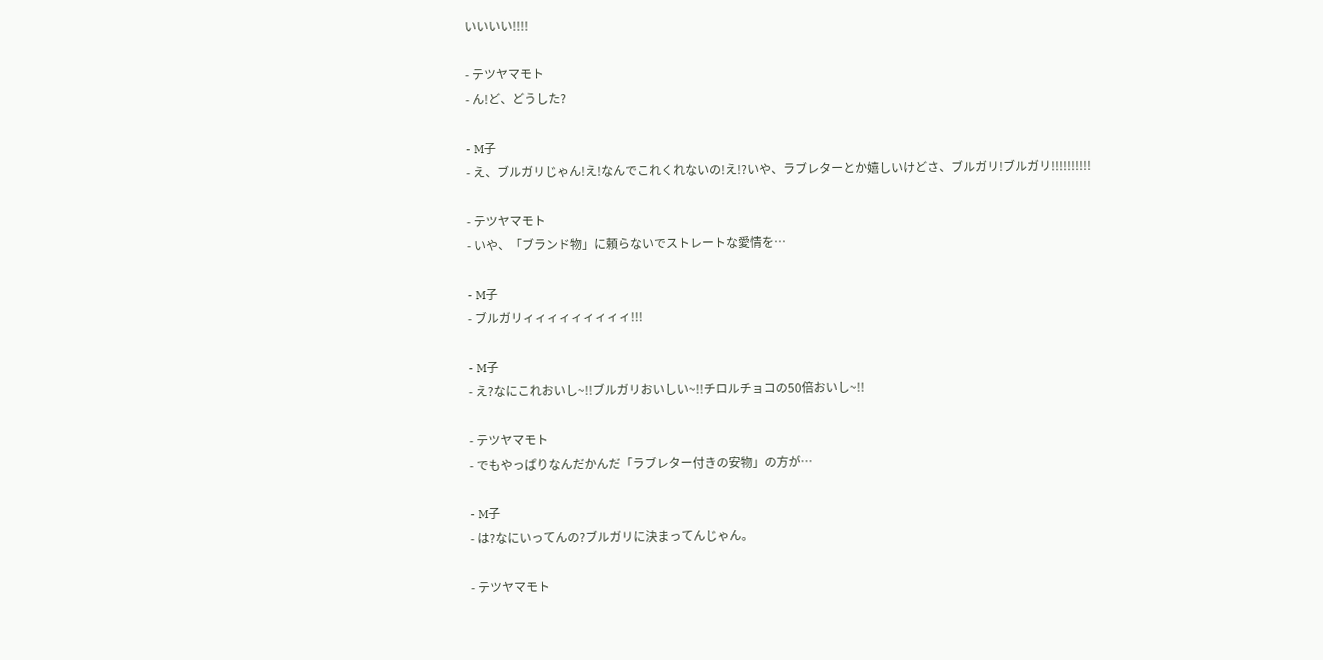いいいい!!!!

- テツヤマモト
- ん!ど、どうした?

- M子
- え、ブルガリじゃん!え!なんでこれくれないの!え!?いや、ラブレターとか嬉しいけどさ、ブルガリ!ブルガリ!!!!!!!!!!

- テツヤマモト
- いや、「ブランド物」に頼らないでストレートな愛情を…

- M子
- ブルガリィィィィィィィィィ!!!

- M子
- え?なにこれおいし~!!ブルガリおいしい~!!チロルチョコの50倍おいし~!!

- テツヤマモト
- でもやっぱりなんだかんだ「ラブレター付きの安物」の方が…

- M子
- は?なにいってんの?ブルガリに決まってんじゃん。

- テツヤマモト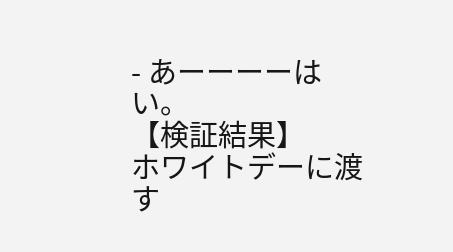- あーーーーはい。
【検証結果】
ホワイトデーに渡す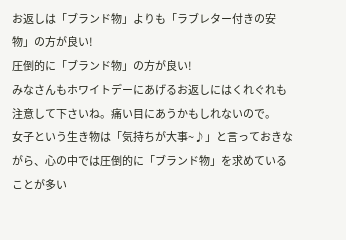お返しは「ブランド物」よりも「ラブレター付きの安物」の方が良い!
圧倒的に「ブランド物」の方が良い!
みなさんもホワイトデーにあげるお返しにはくれぐれも注意して下さいね。痛い目にあうかもしれないので。
女子という生き物は「気持ちが大事~♪」と言っておきながら、心の中では圧倒的に「ブランド物」を求めていることが多い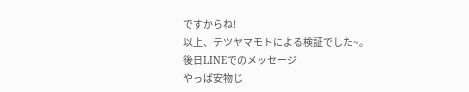ですからね!
以上、テツヤマモトによる検証でした~。
後日LINEでのメッセージ
やっぱ安物じ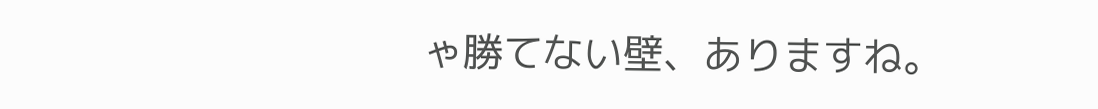ゃ勝てない壁、ありますね。